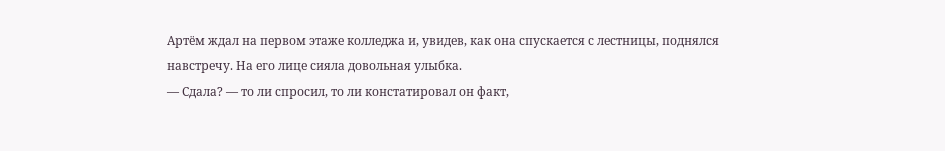Артём ждал на первом этаже колледжа и, увидев, как она спускается с лестницы, поднялся навстречу. На его лице сияла довольная улыбка.
— Сдала? — то ли спросил, то ли констатировал он факт,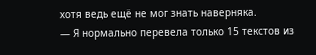хотя ведь ещё не мог знать наверняка.
— Я нормально перевела только 15 текстов из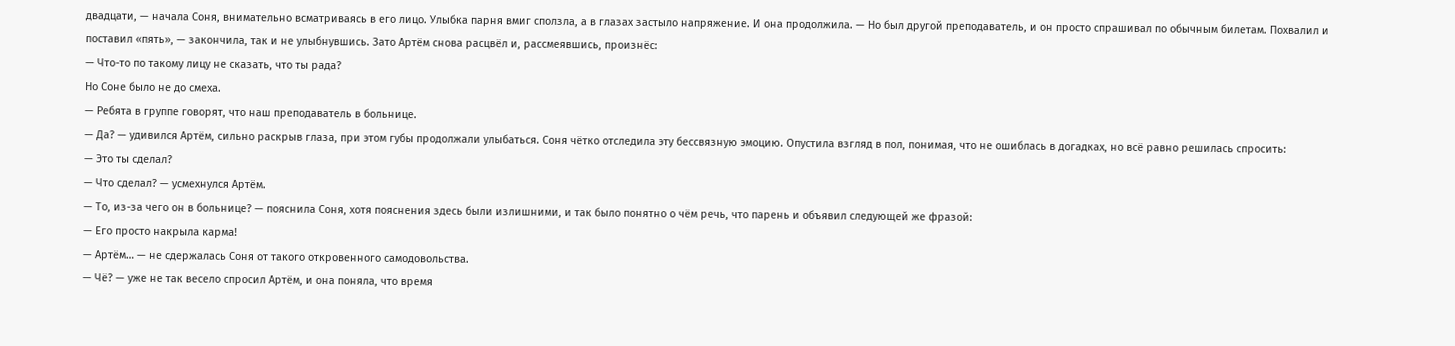двадцати, — начала Соня, внимательно всматриваясь в его лицо. Улыбка парня вмиг сползла, а в глазах застыло напряжение. И она продолжила. — Но был другой преподаватель, и он просто спрашивал по обычным билетам. Похвалил и поставил «пять», — закончила, так и не улыбнувшись. Зато Артём снова расцвёл и, рассмеявшись, произнёс:
— Что-то по такому лицу не сказать, что ты рада?
Но Соне было не до смеха.
— Ребята в группе говорят, что наш преподаватель в больнице.
— Да? — удивился Артём, сильно раскрыв глаза, при этом губы продолжали улыбаться. Соня чётко отследила эту бессвязную эмоцию. Опустила взгляд в пол, понимая, что не ошиблась в догадках, но всё равно решилась спросить:
— Это ты сделал?
— Что сделал? — усмехнулся Артём.
— То, из-за чего он в больнице? — пояснила Соня, хотя пояснения здесь были излишними, и так было понятно о чём речь, что парень и объявил следующей же фразой:
— Его просто накрыла карма!
— Артём… — не сдержалась Соня от такого откровенного самодовольства.
— Чё? — уже не так весело спросил Артём, и она поняла, что время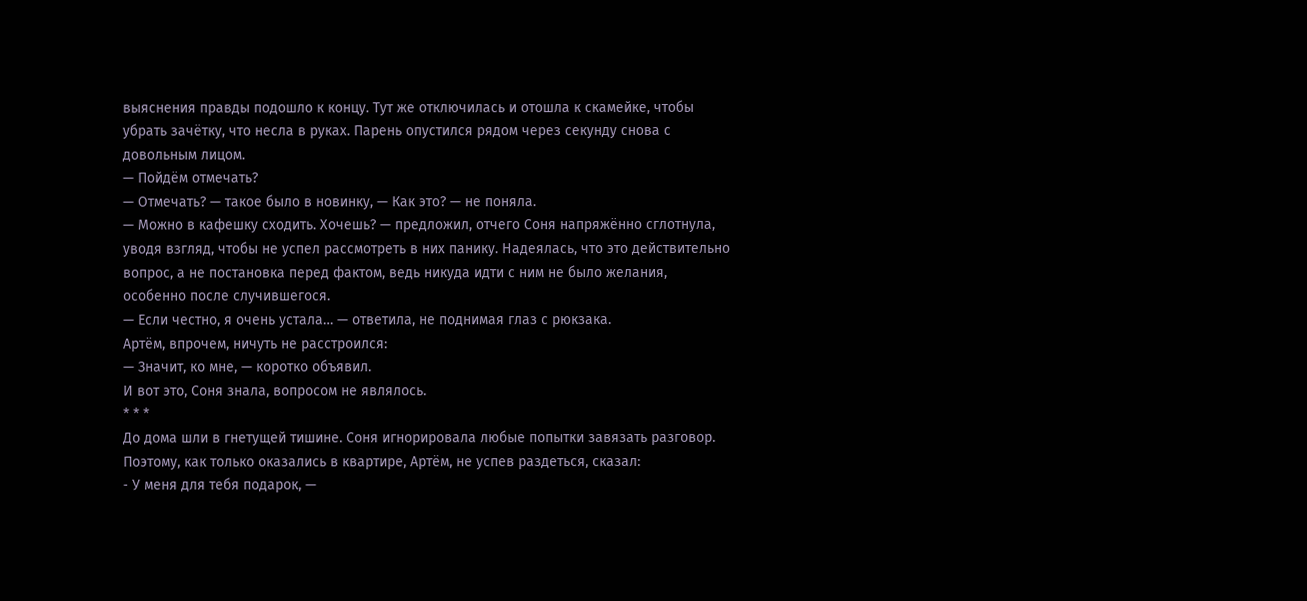выяснения правды подошло к концу. Тут же отключилась и отошла к скамейке, чтобы убрать зачётку, что несла в руках. Парень опустился рядом через секунду снова с довольным лицом.
— Пойдём отмечать?
— Отмечать? — такое было в новинку, — Как это? — не поняла.
— Можно в кафешку сходить. Хочешь? — предложил, отчего Соня напряжённо сглотнула, уводя взгляд, чтобы не успел рассмотреть в них панику. Надеялась, что это действительно вопрос, а не постановка перед фактом, ведь никуда идти с ним не было желания, особенно после случившегося.
— Если честно, я очень устала… — ответила, не поднимая глаз с рюкзака.
Артём, впрочем, ничуть не расстроился:
— Значит, ко мне, — коротко объявил.
И вот это, Соня знала, вопросом не являлось.
* * *
До дома шли в гнетущей тишине. Соня игнорировала любые попытки завязать разговор. Поэтому, как только оказались в квартире, Артём, не успев раздеться, сказал:
⁃ У меня для тебя подарок, —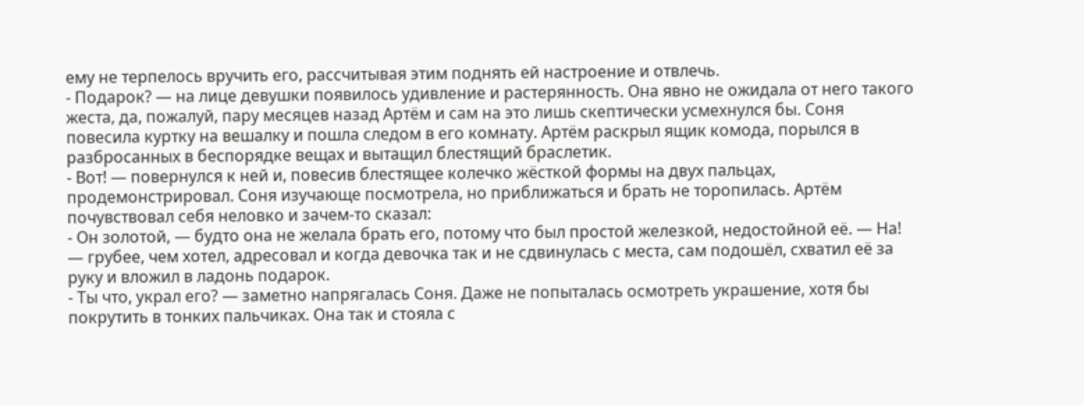ему не терпелось вручить его, рассчитывая этим поднять ей настроение и отвлечь.
⁃ Подарок? — на лице девушки появилось удивление и растерянность. Она явно не ожидала от него такого жеста, да, пожалуй, пару месяцев назад Артём и сам на это лишь скептически усмехнулся бы. Соня повесила куртку на вешалку и пошла следом в его комнату. Артём раскрыл ящик комода, порылся в разбросанных в беспорядке вещах и вытащил блестящий браслетик.
⁃ Вот! — повернулся к ней и, повесив блестящее колечко жёсткой формы на двух пальцах, продемонстрировал. Соня изучающе посмотрела, но приближаться и брать не торопилась. Артём почувствовал себя неловко и зачем-то сказал:
⁃ Он золотой, — будто она не желала брать его, потому что был простой железкой, недостойной её. — На! — грубее, чем хотел, адресовал и когда девочка так и не сдвинулась с места, сам подошёл, схватил её за руку и вложил в ладонь подарок.
⁃ Ты что, украл его? — заметно напрягалась Соня. Даже не попыталась осмотреть украшение, хотя бы покрутить в тонких пальчиках. Она так и стояла с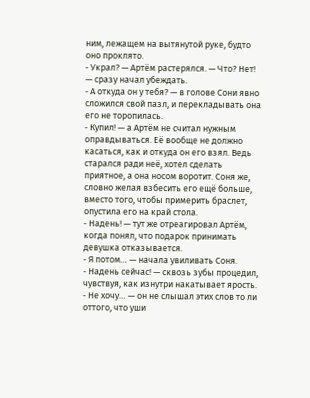ним, лежащем на вытянутой руке, будто оно проклято.
⁃ Украл? — Артём растерялся. — Что? Нет! — сразу начал убеждать.
⁃ А откуда он у тебя? — в голове Сони явно сложился свой пазл, и перекладывать она его не торопилась.
⁃ Купил! — а Артём не считал нужным оправдываться. Её вообще не должно касаться, как и откуда он его взял. Ведь старался ради неё, хотел сделать приятное, а она носом воротит. Соня же, словно желая взбесить его ещё больше, вместо того, чтобы примерить браслет, опустила его на край стола.
⁃ Надень! — тут же отреагировал Артём, когда понял, что подарок принимать девушка отказывается.
⁃ Я потом… — начала увиливать Соня.
⁃ Надень сейчас! — сквозь зубы процедил, чувствуя, как изнутри накатывает ярость.
⁃ Не хочу… — он не слышал этих слов то ли оттого, что уши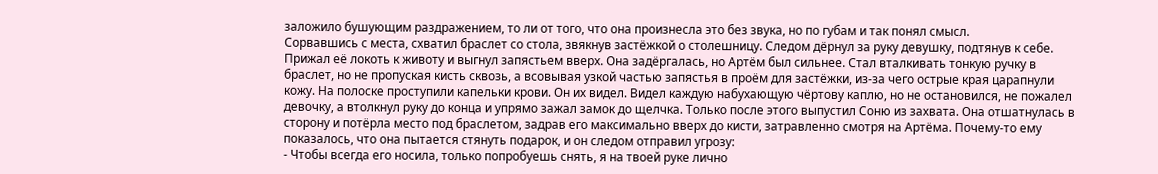заложило бушующим раздражением, то ли от того, что она произнесла это без звука, но по губам и так понял смысл.
Сорвавшись с места, схватил браслет со стола, звякнув застёжкой о столешницу. Следом дёрнул за руку девушку, подтянув к себе. Прижал её локоть к животу и выгнул запястьем вверх. Она задёргалась, но Артём был сильнее. Стал вталкивать тонкую ручку в браслет, но не пропуская кисть сквозь, а всовывая узкой частью запястья в проём для застёжки, из-за чего острые края царапнули кожу. На полоске проступили капельки крови. Он их видел. Видел каждую набухающую чёртову каплю, но не остановился, не пожалел девочку, а втолкнул руку до конца и упрямо зажал замок до щелчка. Только после этого выпустил Соню из захвата. Она отшатнулась в сторону и потёрла место под браслетом, задрав его максимально вверх до кисти, затравленно смотря на Артёма. Почему-то ему показалось, что она пытается стянуть подарок, и он следом отправил угрозу:
⁃ Чтобы всегда его носила, только попробуешь снять, я на твоей руке лично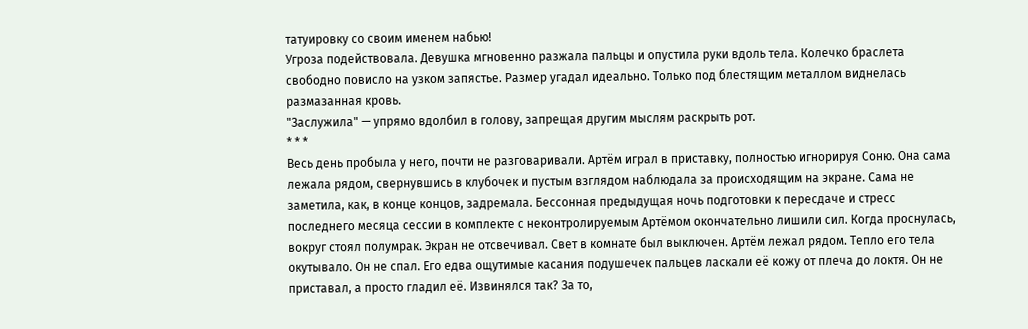татуировку со своим именем набью!
Угроза подействовала. Девушка мгновенно разжала пальцы и опустила руки вдоль тела. Колечко браслета свободно повисло на узком запястье. Размер угадал идеально. Только под блестящим металлом виднелась размазанная кровь.
"Заслужила" — упрямо вдолбил в голову, запрещая другим мыслям раскрыть рот.
* * *
Весь день пробыла у него, почти не разговаривали. Артём играл в приставку, полностью игнорируя Соню. Она сама лежала рядом, свернувшись в клубочек и пустым взглядом наблюдала за происходящим на экране. Сама не заметила, как, в конце концов, задремала. Бессонная предыдущая ночь подготовки к пересдаче и стресс последнего месяца сессии в комплекте с неконтролируемым Артёмом окончательно лишили сил. Когда проснулась, вокруг стоял полумрак. Экран не отсвечивал. Свет в комнате был выключен. Артём лежал рядом. Тепло его тела окутывало. Он не спал. Его едва ощутимые касания подушечек пальцев ласкали её кожу от плеча до локтя. Он не приставал, а просто гладил её. Извинялся так? За то,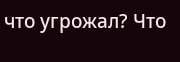что угрожал? Что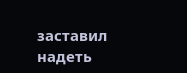заставил надеть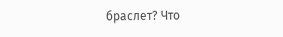браслет? Что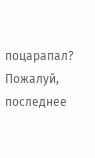поцарапал? Пожалуй, последнее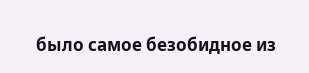было самое безобидное из